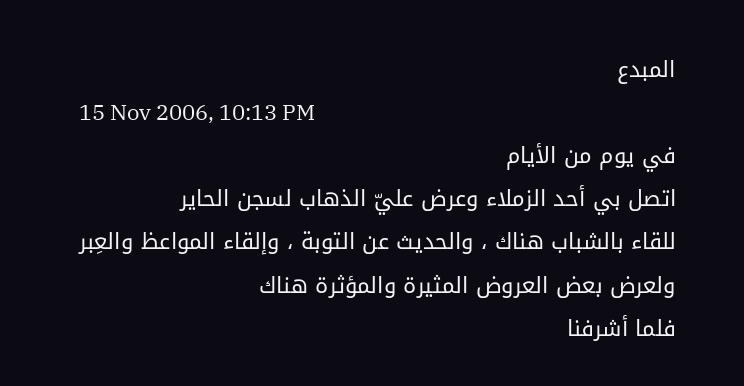المبدع
15 Nov 2006, 10:13 PM
في يوم من الأيام
اتصل بي أحد الزملاء وعرض عليّ الذهاب لسجن الحاير
للقاء بالشباب هناك ، والحديث عن التوبة ، وإلقاء المواعظ والعِبر
ولعرض بعض العروض المثيرة والمؤثرة هناك
فلما أشرفنا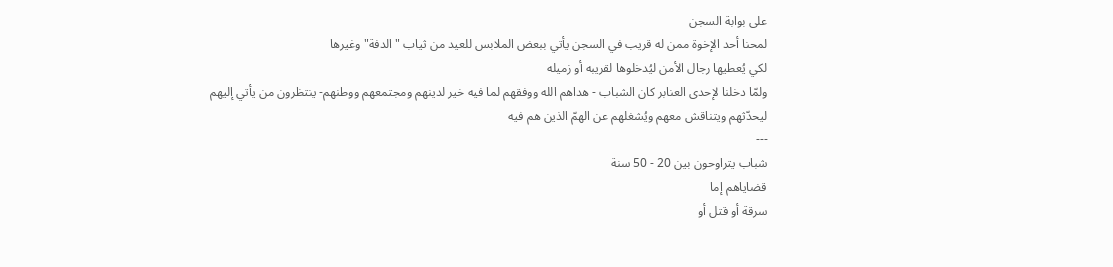على بوابة السجن
لمحنا أحد الإخوة ممن له قريب في السجن يأتي ببعض الملابس للعيد من ثياب "الدفة" وغيرها
لكي يُعطيها رجال الأمن ليُدخلوها لقريبه أو زميله
ولمّا دخلنا لإحدى العنابر كان الشباب - هداهم الله ووفقهم لما فيه خير لدينهم ومجتمعهم ووطنهم- ينتظرون من يأتي إليهم ليحدّثهم ويتناقش معهم ويُشغلهم عن الهمّ الذين هم فيه
---
شباب يتراوحون بين 20 - 50 سنة
قضاياهم إما
سرقة أو قتل أو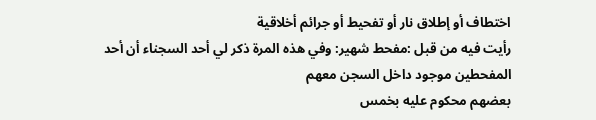اختطاف أو إطلاق نار أو تفحيط أو جرائم أخلاقية
رأيت فيه من قبل :مفحط شهير: وفي هذه المرة ذكر لي أحد السجناء أن أحد المفحطين موجود داخل السجن معهم
بعضهم محكوم عليه بخمس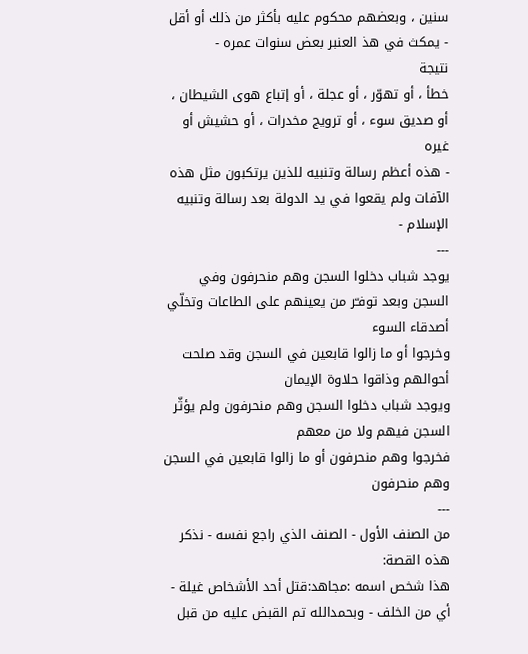سنين ، وبعضهم محكوم عليه بأكثر من ذلك أو أقل
- يمكث في هذ العنبر بعض سنوات عمره -
نتيجة
خطأ ، أو تهوّر ، أو عجلة ، أو إتباع هوى الشيطان ، أو صديق سوء ، أو ترويج مخدرات ، أو حشيش أو غيره
- هذه أعظم رسالة وتنبيه للذين يرتكبون مثل هذه الآفات ولم يقعوا في يد الدولة بعد رسالة وتنبيه الإسلام -
---
يوجد شباب دخلوا السجن وهم منحرفون وفي السجن وبعد توفـّر من يعينهم على الطاعات وتخلّي أصدقاء السوء
وخرجوا أو ما زالوا قابعين في السجن وقد صلحت أحوالهم وذاقوا حلاوة الإيمان
ويوجد شباب دخلوا السجن وهم منحرفون ولم يؤثّر السجن فيهم ولا من معهم
فخرجوا وهم منحرفون أو ما زالوا قابعين في السجن وهم منحرفون
---
من الصنف الأول - الصنف الذي راجع نفسه - نذكر هذه القصة:
هذا شخص اسمه :مجاهد:قتل أحد الأشخاص غيلة - أي من الخلف - وبحمدالله تم القبض عليه من قبل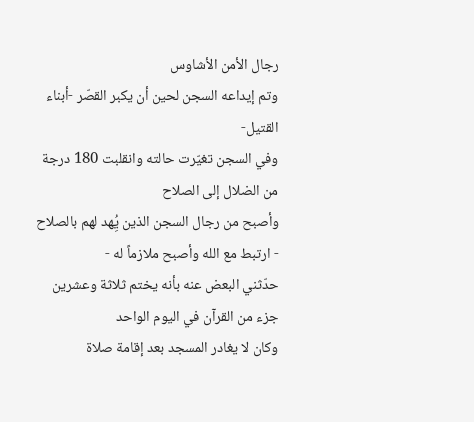رجال الأمن الأشاوس
وتم إيداعه السجن لحين أن يكبر القصّر -أبناء القتيل-
وفي السجن تغيّرت حالته وانقلبت 180 درجة من الضلال إلى الصلاح
وأصبح من رجال السجن الذين يُِهد لهم بالصلاح - ارتبط مع الله وأصبح ملازماً له -
حدّثني البعض عنه بأنه يختم ثلاثة وعشرين جزء من القرآن في اليوم الواحد
وكان لا يغادر المسجد بعد إقامة صلاة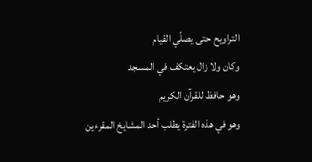التراويح حتى يصلّي القيام
وكان ولا زال يعتكف في المسجد
وهو حافظ للقرآن الكريم
وهو في هذه الفترة يطلب أحد المشايخ المقرءين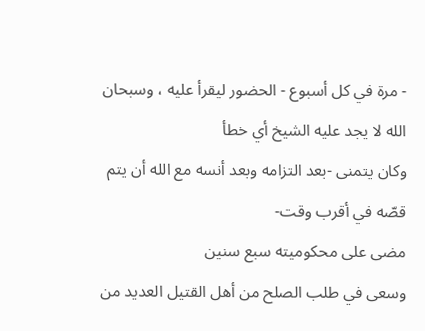- مرة في كل أسبوع - الحضور ليقرأ عليه ، وسبحان الله لا يجد عليه الشيخ أي خطأ
وكان يتمنى -بعد التزامه وبعد أنسه مع الله أن يتم قصّه في أقرب وقت-
مضى على محكوميته سبع سنين
وسعى في طلب الصلح من أهل القتيل العديد من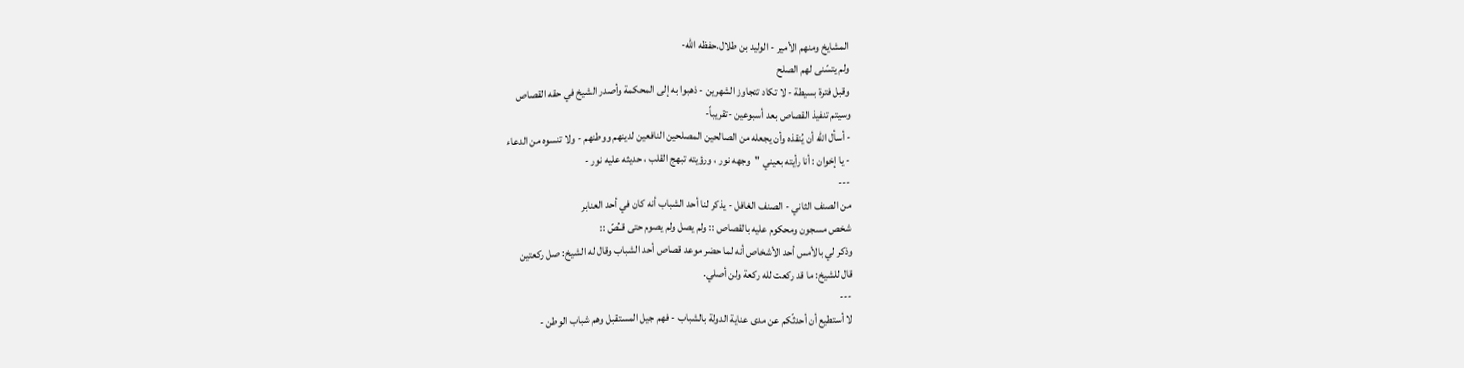المشايخ ومنهم الأمير - الوليد بن طلال.حفظه الله-
ولم يتسّنى لهم الصلح
وقبل فترة بسيطة - لا تكاد تتجاوز الشهرين - ذهبوا به إلى المحكمة وأصدر الشيخ في حقه القصاص
وسيتم تنفيذ القصاص بعد أسبوعين -تقريباً-
- أسأل الله أن يُنقذه وأن يجعله من الصالحين المصلحين النافعين لدينهم ووطنهم - ولا تنسوه من الدعاء
- يا إخوان : أنا رأيته بعيني "وجهه نور ، ورؤيته تبهج القلب ، حديثه عليه نور -
---
من الصنف الثاني - الصنف الغافل - يذكر لنا أحد الشباب أنه كان في أحد العنابر
شخص مسجون ومحكوم عليه بالقصاص :: ولم يصل ولم يصوم حتى قــُصّ ::
وذكر لي بالأمس أحد الأشخاص أنه لما حضر موعد قصاص أحد الشباب وقال له الشيخ: صل ركعتين
قال للشيخ: ما قد ركعت لله ركعة ولن أصلي.
---
لا أستطيع أن أحدثّكم عن مدى عناية الدولة بالشباب - فهم جيل المستقبل وهم شباب الوطن -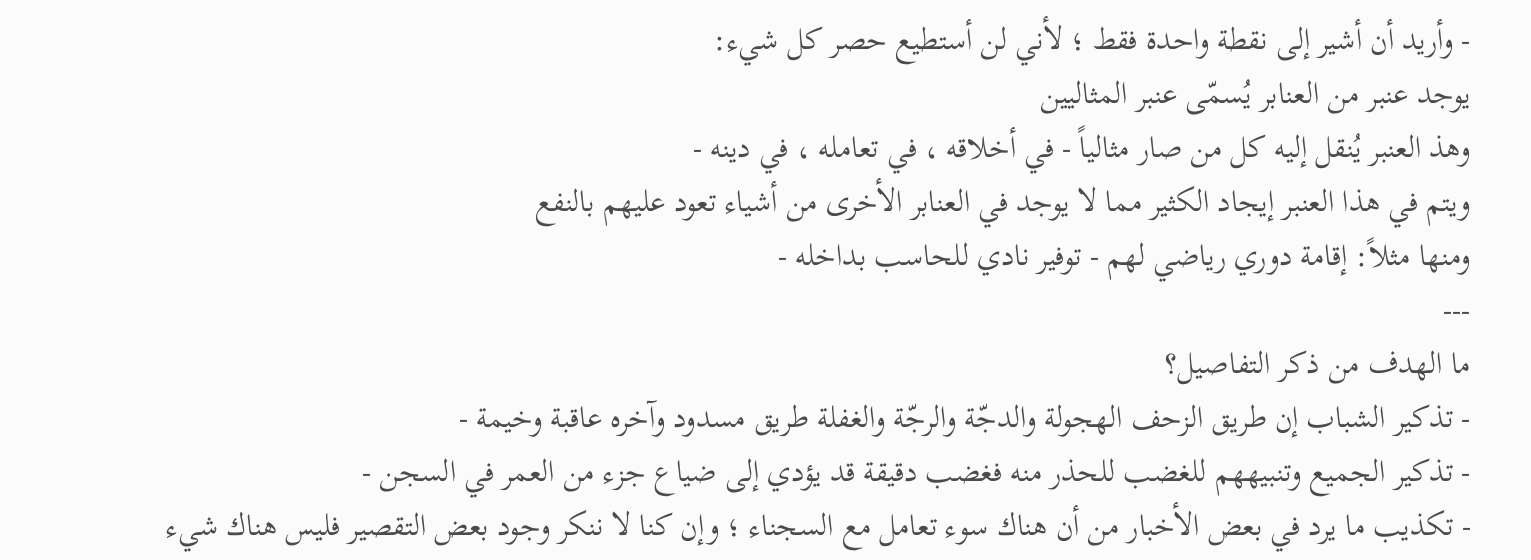- وأريد أن أشير إلى نقطة واحدة فقط ؛ لأني لن أستطيع حصر كل شيء:
يوجد عنبر من العنابر يُسمّى عنبر المثاليين
وهذ العنبر يُنقل إليه كل من صار مثالياً - في أخلاقه ، في تعامله ، في دينه -
ويتم في هذا العنبر إيجاد الكثير مما لا يوجد في العنابر الأخرى من أشياء تعود عليهم بالنفع
ومنها مثلاً: إقامة دوري رياضي لهم - توفير نادي للحاسب بداخله -
---
ما الهدف من ذكر التفاصيل؟
- تذكير الشباب إن طريق الزحف الهجولة والدجّة والرجّة والغفلة طريق مسدود وآخره عاقبة وخيمة -
- تذكير الجميع وتنبيههم للغضب للحذر منه فغضب دقيقة قد يؤدي إلى ضياع جزء من العمر في السجن -
- تكذيب ما يرد في بعض الأخبار من أن هناك سوء تعامل مع السجناء ؛ وإن كنا لا ننكر وجود بعض التقصير فليس هناك شيء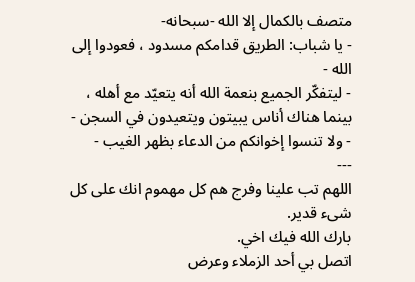متصف بالكمال إلا الله -سبحانه-
- يا شباب: الطريق قدامكم مسدود ، فعودوا إلى الله -
- ليتفكّر الجميع بنعمة الله أنه يتعيّد مع أهله ، بينما هناك أناس يبيتون ويتعيدون في السجن -
- ولا تنسوا إخوانكم من الدعاء بظهر الغيب -
---
اللهم تب علينا وفرج هم كل مهموم انك على كل شىء قدير.
بارك الله فيك اخي.
اتصل بي أحد الزملاء وعرض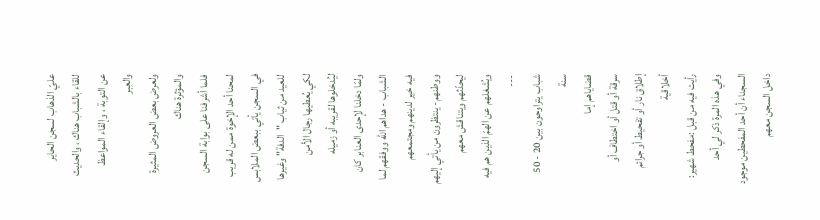عليّ الذهاب لسجن الحاير
للقاء بالشباب هناك ، والحديث عن التوبة ، وإلقاء المواعظ والعِبر
ولعرض بعض العروض المثيرة والمؤثرة هناك
فلما أشرفنا على بوابة السجن
لمحنا أحد الإخوة ممن له قريب في السجن يأتي ببعض الملابس للعيد من ثياب "الدفة" وغيرها
لكي يُعطيها رجال الأمن ليُدخلوها لقريبه أو زميله
ولمّا دخلنا لإحدى العنابر كان الشباب - هداهم الله ووفقهم لما فيه خير لدينهم ومجتمعهم ووطنهم- ينتظرون من يأتي إليهم ليحدّثهم ويتناقش معهم ويُشغلهم عن الهمّ الذين هم فيه
---
شباب يتراوحون بين 20 - 50 سنة
قضاياهم إما
سرقة أو قتل أو اختطاف أو إطلاق نار أو تفحيط أو جرائم أخلاقية
رأيت فيه من قبل :مفحط شهير: وفي هذه المرة ذكر لي أحد السجناء أن أحد المفحطين موجود داخل السجن معهم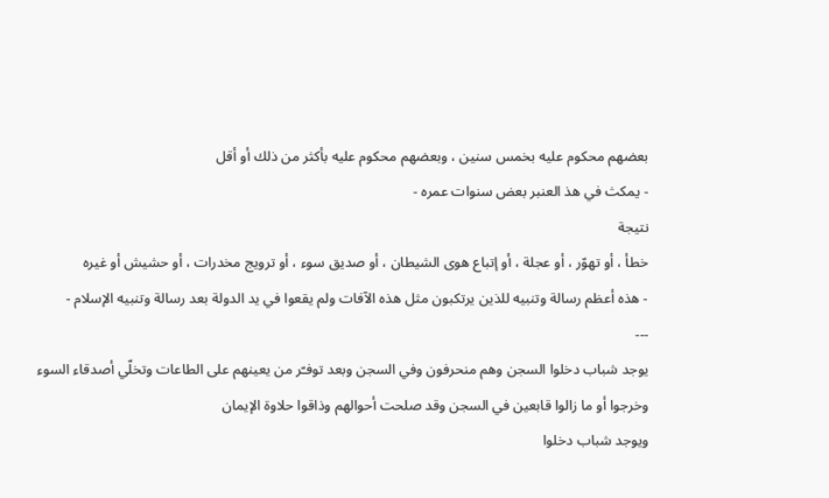بعضهم محكوم عليه بخمس سنين ، وبعضهم محكوم عليه بأكثر من ذلك أو أقل
- يمكث في هذ العنبر بعض سنوات عمره -
نتيجة
خطأ ، أو تهوّر ، أو عجلة ، أو إتباع هوى الشيطان ، أو صديق سوء ، أو ترويج مخدرات ، أو حشيش أو غيره
- هذه أعظم رسالة وتنبيه للذين يرتكبون مثل هذه الآفات ولم يقعوا في يد الدولة بعد رسالة وتنبيه الإسلام -
---
يوجد شباب دخلوا السجن وهم منحرفون وفي السجن وبعد توفـّر من يعينهم على الطاعات وتخلّي أصدقاء السوء
وخرجوا أو ما زالوا قابعين في السجن وقد صلحت أحوالهم وذاقوا حلاوة الإيمان
ويوجد شباب دخلوا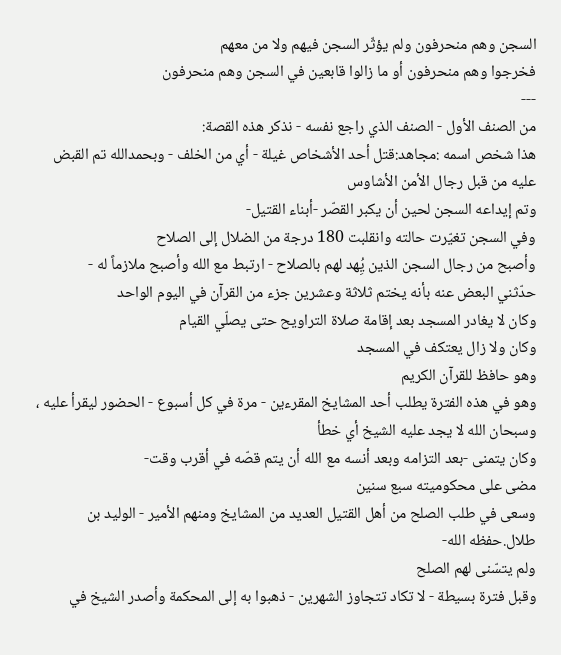السجن وهم منحرفون ولم يؤثّر السجن فيهم ولا من معهم
فخرجوا وهم منحرفون أو ما زالوا قابعين في السجن وهم منحرفون
---
من الصنف الأول - الصنف الذي راجع نفسه - نذكر هذه القصة:
هذا شخص اسمه :مجاهد:قتل أحد الأشخاص غيلة - أي من الخلف - وبحمدالله تم القبض عليه من قبل رجال الأمن الأشاوس
وتم إيداعه السجن لحين أن يكبر القصّر -أبناء القتيل-
وفي السجن تغيّرت حالته وانقلبت 180 درجة من الضلال إلى الصلاح
وأصبح من رجال السجن الذين يُِهد لهم بالصلاح - ارتبط مع الله وأصبح ملازماً له -
حدّثني البعض عنه بأنه يختم ثلاثة وعشرين جزء من القرآن في اليوم الواحد
وكان لا يغادر المسجد بعد إقامة صلاة التراويح حتى يصلّي القيام
وكان ولا زال يعتكف في المسجد
وهو حافظ للقرآن الكريم
وهو في هذه الفترة يطلب أحد المشايخ المقرءين - مرة في كل أسبوع - الحضور ليقرأ عليه ، وسبحان الله لا يجد عليه الشيخ أي خطأ
وكان يتمنى -بعد التزامه وبعد أنسه مع الله أن يتم قصّه في أقرب وقت-
مضى على محكوميته سبع سنين
وسعى في طلب الصلح من أهل القتيل العديد من المشايخ ومنهم الأمير - الوليد بن طلال.حفظه الله-
ولم يتسّنى لهم الصلح
وقبل فترة بسيطة - لا تكاد تتجاوز الشهرين - ذهبوا به إلى المحكمة وأصدر الشيخ في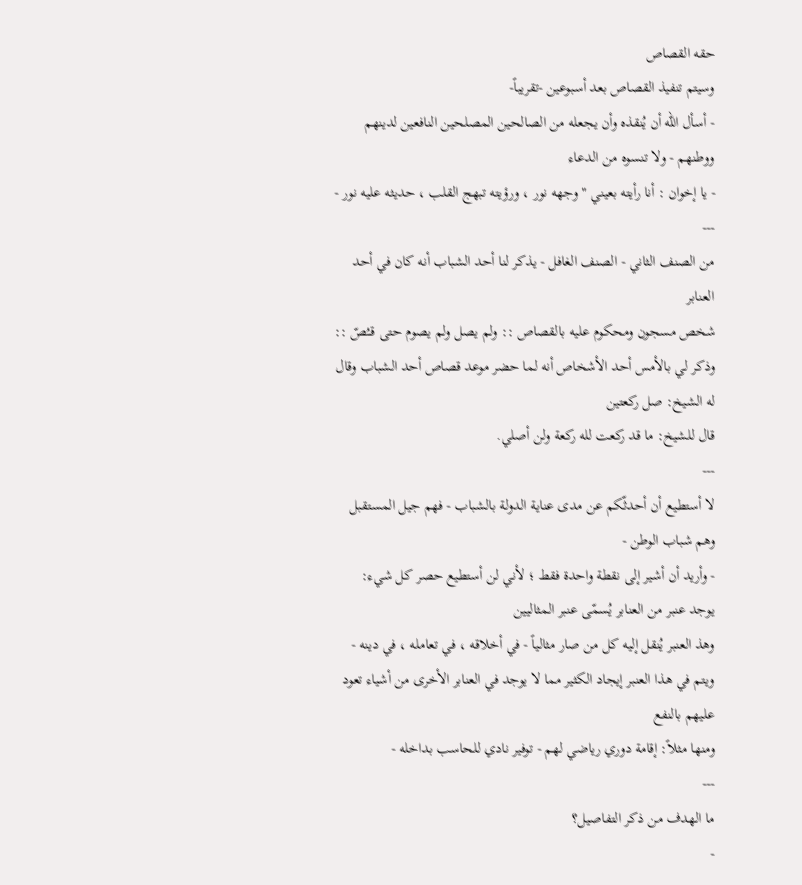حقه القصاص
وسيتم تنفيذ القصاص بعد أسبوعين -تقريباً-
- أسأل الله أن يُنقذه وأن يجعله من الصالحين المصلحين النافعين لدينهم ووطنهم - ولا تنسوه من الدعاء
- يا إخوان : أنا رأيته بعيني "وجهه نور ، ورؤيته تبهج القلب ، حديثه عليه نور -
---
من الصنف الثاني - الصنف الغافل - يذكر لنا أحد الشباب أنه كان في أحد العنابر
شخص مسجون ومحكوم عليه بالقصاص :: ولم يصل ولم يصوم حتى قــُصّ ::
وذكر لي بالأمس أحد الأشخاص أنه لما حضر موعد قصاص أحد الشباب وقال له الشيخ: صل ركعتين
قال للشيخ: ما قد ركعت لله ركعة ولن أصلي.
---
لا أستطيع أن أحدثّكم عن مدى عناية الدولة بالشباب - فهم جيل المستقبل وهم شباب الوطن -
- وأريد أن أشير إلى نقطة واحدة فقط ؛ لأني لن أستطيع حصر كل شيء:
يوجد عنبر من العنابر يُسمّى عنبر المثاليين
وهذ العنبر يُنقل إليه كل من صار مثالياً - في أخلاقه ، في تعامله ، في دينه -
ويتم في هذا العنبر إيجاد الكثير مما لا يوجد في العنابر الأخرى من أشياء تعود عليهم بالنفع
ومنها مثلاً: إقامة دوري رياضي لهم - توفير نادي للحاسب بداخله -
---
ما الهدف من ذكر التفاصيل؟
-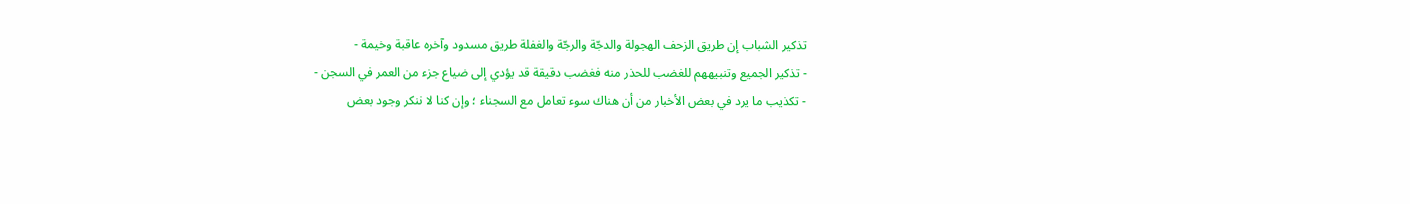تذكير الشباب إن طريق الزحف الهجولة والدجّة والرجّة والغفلة طريق مسدود وآخره عاقبة وخيمة -
- تذكير الجميع وتنبيههم للغضب للحذر منه فغضب دقيقة قد يؤدي إلى ضياع جزء من العمر في السجن -
- تكذيب ما يرد في بعض الأخبار من أن هناك سوء تعامل مع السجناء ؛ وإن كنا لا ننكر وجود بعض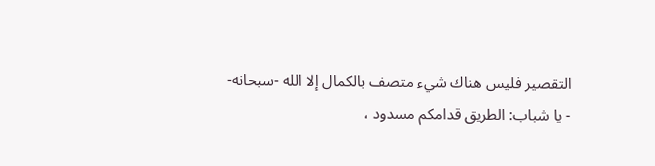التقصير فليس هناك شيء متصف بالكمال إلا الله -سبحانه-
- يا شباب: الطريق قدامكم مسدود ،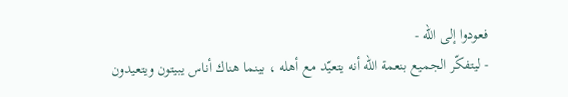فعودوا إلى الله -
- ليتفكّر الجميع بنعمة الله أنه يتعيّد مع أهله ، بينما هناك أناس يبيتون ويتعيدون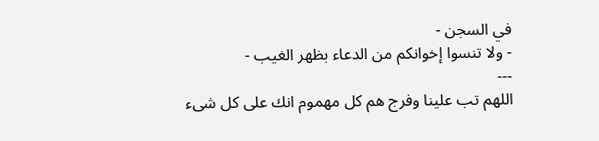في السجن -
- ولا تنسوا إخوانكم من الدعاء بظهر الغيب -
---
اللهم تب علينا وفرج هم كل مهموم انك على كل شىء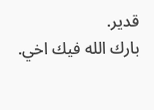قدير.
بارك الله فيك اخي.